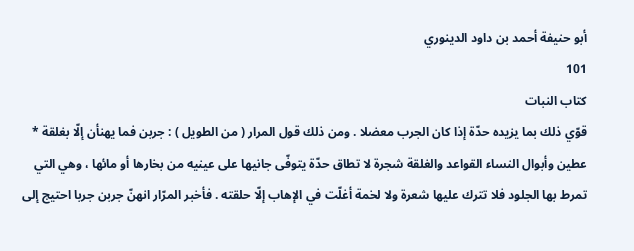أبو حنيفة أحمد بن داود الدينوري
101
كتاب النبات
قوّي ذلك بما يزيده حدّة إذا كان الجرب معضلا . ومن ذلك قول المرار ( من الطويل ) : جربن فما يهنأن إلّا بغلقة * عطين وأبوال النساء القواعد والغلقة شجرة لا تطاق حدّة يتوفّى جانيها على عينيه من بخارها أو مائها ، وهي التي تمرط بها الجلود فلا تترك عليها شعرة ولا لخمة أغلّت في الإهاب إلّا حلقته . فأخبر المرّار انهنّ جربن جربا احتيج إلى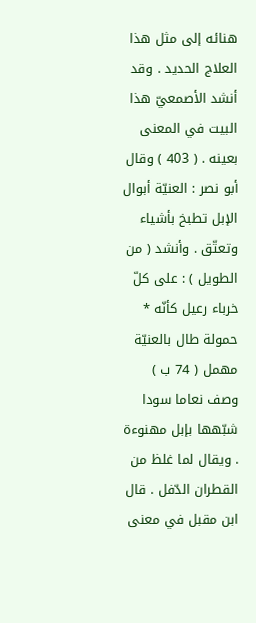هنائه إلى مثل هذا العلاج الحديد . وقد أنشد الأصمعيّ هذا البيت في المعنى بعينه . ( 403 ) وقال أبو نصر : العنيّة أبوال الإبل تطبخ بأشياء وتعتّق . وأنشد ( من الطويل ) : على كلّ خرباء رعيل كأنّه * حمولة طال بالعنيّة مهمل ( 74 ب ) وصف نعاما سودا شبّهها بإبل مهنوءة . ويقال لما غلظ من القطران الدّفل . قال ابن مقبل في معنى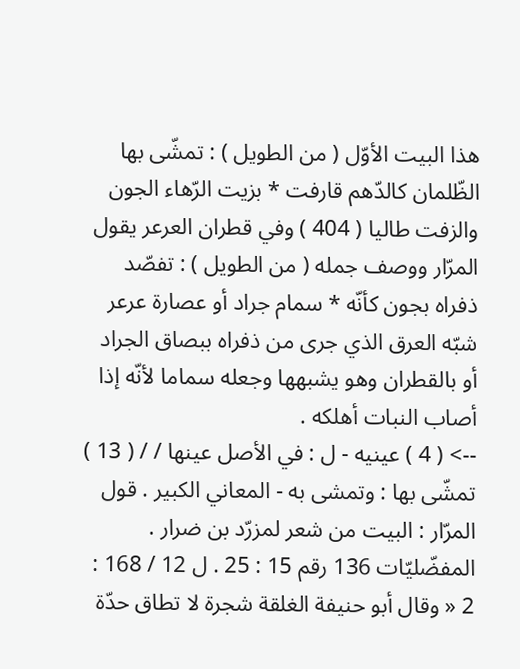هذا البيت الأوّل ( من الطويل ) : تمشّى بها الظّلمان كالدّهم قارفت * بزيت الرّهاء الجون والزفت طاليا ( 404 ) وفي قطران العرعر يقول المرّار ووصف جمله ( من الطويل ) : تفصّد ذفراه بجون كأنّه * سمام جراد أو عصارة عرعر شبّه العرق الذي جرى من ذفراه ببصاق الجراد أو بالقطران وهو يشبهها وجعله سماما لأنّه إذا أصاب النبات أهلكه .
--> ( 4 ) عينيه - ل : في الأصل عينها / / ( 13 ) تمشّى بها : وتمشى به - المعاني الكبير . قول المرّار : البيت من شعر لمزرّد بن ضرار . المفضّليّات 136 رقم 15 : 25 . ل 12 / 168 : 2 « وقال أبو حنيفة الغلقة شجرة لا تطاق حدّة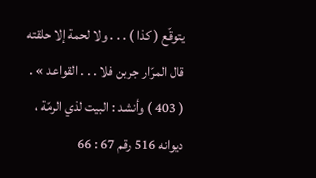يتوقّع ( كذا ) . . . ولا لحمة إلا حلقته قال المرّار جربن فلا . . . القواعد » . ( 403 ) وأنشد : البيت لذي الرمّة ، ديوانه 516 رقم 67 : 66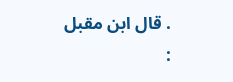. قال ابن مقبل :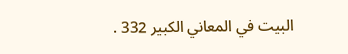البيت في المعاني الكبير 332 .